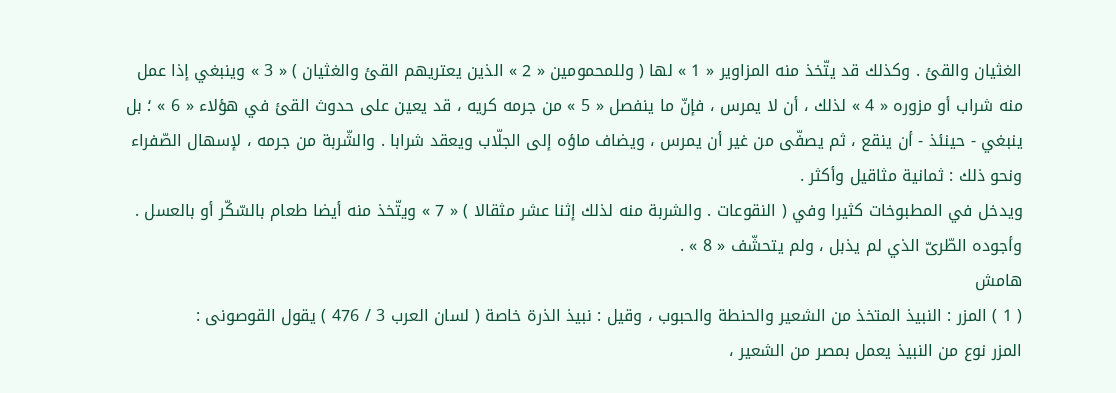الغثيان والقئ . وكذلك قد يتّخذ منه المزاوير « 1 » لها ( وللمحمومين « 2 » الذين يعتريهم القئ والغثيان ) « 3 » وينبغي إذا عمل منه شراب أو مزوره « 4 » لذلك ، أن لا يمرس ، فإنّ ما ينفصل « 5 » من جرمه كريه ، قد يعين على حدوث القئ في هؤلاء « 6 » ؛ بل ينبغي - حينئذ - أن ينقع ، ثم يصفّى من غير أن يمرس ، ويضاف ماؤه إلى الجلّاب ويعقد شرابا . والشّربة من جرمه ، لإسهال الصّفراء ونحو ذلك : ثمانية مثاقيل وأكثر .
ويدخل في المطبوخات كثيرا وفي ( النقوعات . والشربة منه لذلك إثنا عشر مثقالا ) « 7 » ويتّخذ منه أيضا طعام بالسّكّر أو بالعسل . وأجوده الطّرىّ الذي لم يذبل ، ولم يتحشّف « 8 » .
هامش
( 1 ) المزر : النبيذ المتخذ من الشعير والحنطة والحبوب ، وقيل : نبيذ الذرة خاصة ( لسان العرب 3 / 476 ) يقول القوصونى :
المزر نوع من النبيذ يعمل بمصر من الشعير ،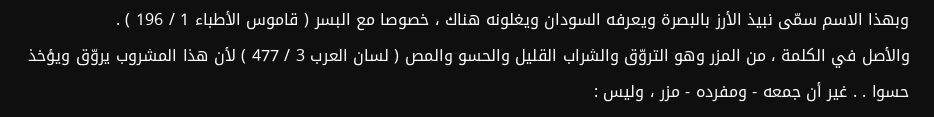وبهذا الاسم سمّى نبيذ الأرز بالبصرة ويعرفه السودان ويغلونه هناك ، خصوصا مع البسر ( قاموس الأطباء 1 / 196 ) .
والأصل في الكلمة ، من المزر وهو التروّق والشراب القليل والحسو والمص ( لسان العرب 3 / 477 ) لأن هذا المشروب يروّق ويؤخذ حسوا . . غير أن جمعه - ومفرده - مزر ، وليس :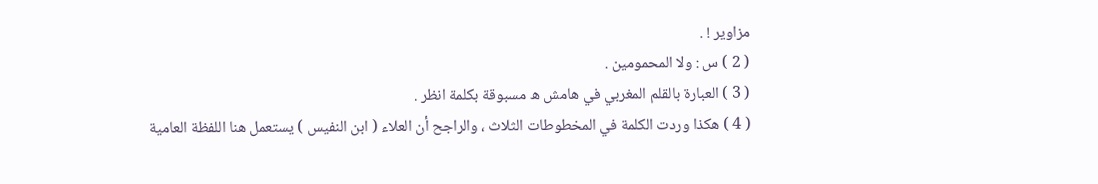مزاوير ! .
( 2 ) س : ولا المحمومين .
( 3 ) العبارة بالقلم المغربي في هامش ه مسبوقة بكلمة انظر .
( 4 ) هكذا وردت الكلمة في المخطوطات الثلاث ، والراجح أن العلاء ( ابن النفيس ) يستعمل هنا اللفظة العامية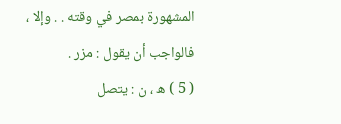المشهورة بمصر في وقته . . وإلا ، فالواجب أن يقول : مزر .
( 5 ) ه ، ن : يتصل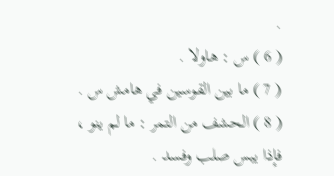.
( 6 ) س : هاولا .
( 7 ) ما بين القوسين في هامش س .
( 8 ) الحشف من التمر : ما لم ينو ، فإذا يبس صلب وفسد .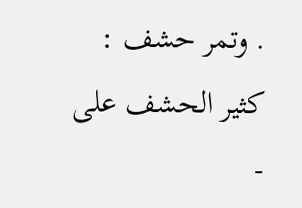. وتمر حشف : كثير الحشف على -